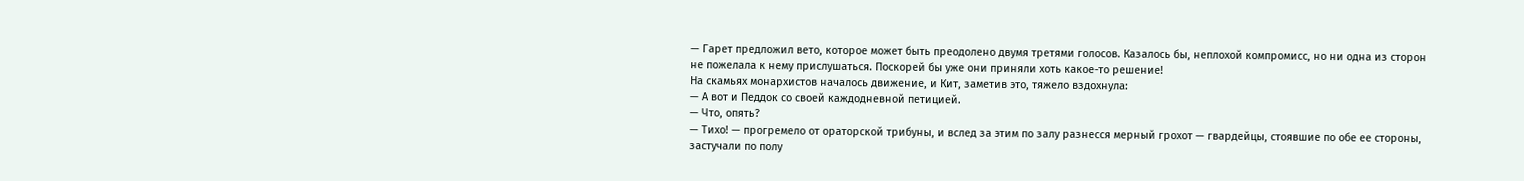— Гарет предложил вето, которое может быть преодолено двумя третями голосов. Казалось бы, неплохой компромисс, но ни одна из сторон не пожелала к нему прислушаться. Поскорей бы уже они приняли хоть какое-то решение!
На скамьях монархистов началось движение, и Кит, заметив это, тяжело вздохнула:
— А вот и Педдок со своей каждодневной петицией.
— Что, опять?
— Тихо! — прогремело от ораторской трибуны, и вслед за этим по залу разнесся мерный грохот — гвардейцы, стоявшие по обе ее стороны, застучали по полу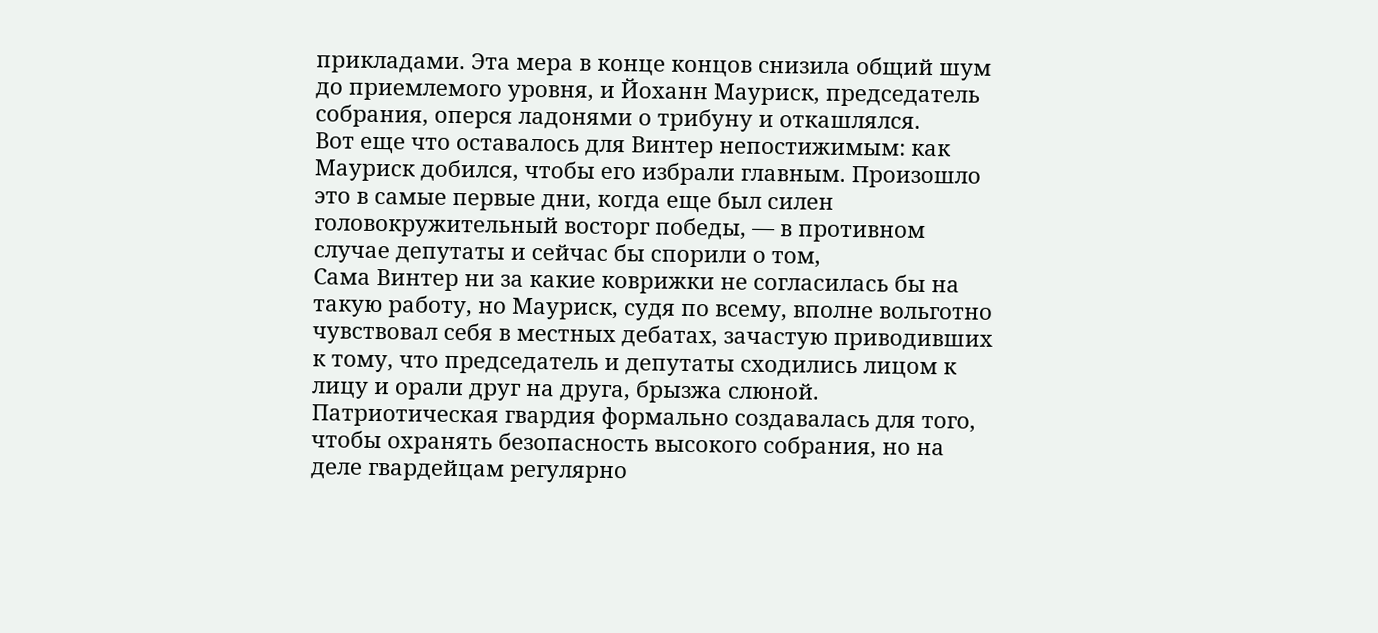прикладами. Эта мера в конце концов снизила общий шум до приемлемого уровня, и Йоханн Мауриск, председатель собрания, оперся ладонями о трибуну и откашлялся.
Вот еще что оставалось для Винтер непостижимым: как Мауриск добился, чтобы его избрали главным. Произошло это в самые первые дни, когда еще был силен головокружительный восторг победы, — в противном случае депутаты и сейчас бы спорили о том,
Сама Винтер ни за какие коврижки не согласилась бы на такую работу, но Мауриск, судя по всему, вполне вольготно чувствовал себя в местных дебатах, зачастую приводивших к тому, что председатель и депутаты сходились лицом к лицу и орали друг на друга, брызжа слюной. Патриотическая гвардия формально создавалась для того, чтобы охранять безопасность высокого собрания, но на деле гвардейцам регулярно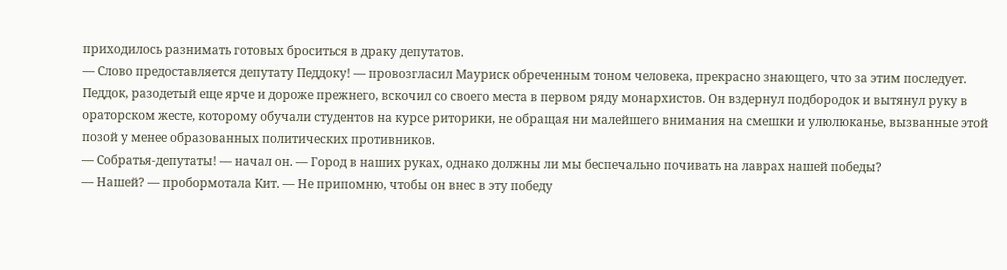приходилось разнимать готовых броситься в драку депутатов.
— Слово предоставляется депутату Педдоку! — провозгласил Мауриск обреченным тоном человека, прекрасно знающего, что за этим последует.
Педдок, разодетый еще ярче и дороже прежнего, вскочил со своего места в первом ряду монархистов. Он вздернул подбородок и вытянул руку в ораторском жесте, которому обучали студентов на курсе риторики, не обращая ни малейшего внимания на смешки и улюлюканье, вызванные этой позой у менее образованных политических противников.
— Собратья-депутаты! — начал он. — Город в наших руках, однако должны ли мы беспечально почивать на лаврах нашей победы?
— Нашей? — пробормотала Кит. — Не припомню, чтобы он внес в эту победу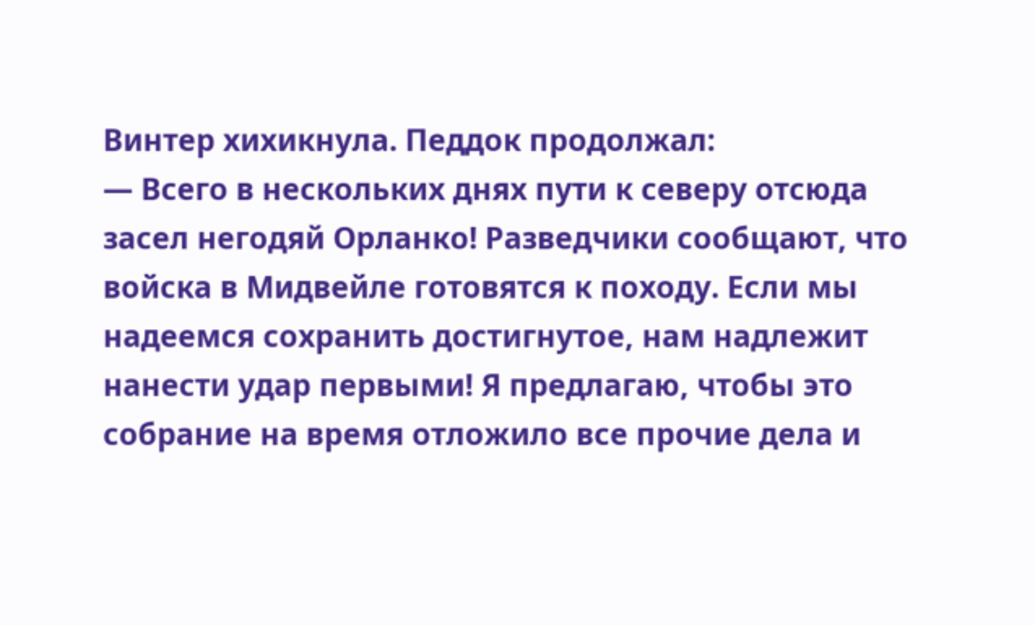Винтер хихикнула. Педдок продолжал:
— Всего в нескольких днях пути к северу отсюда засел негодяй Орланко! Разведчики сообщают, что войска в Мидвейле готовятся к походу. Если мы надеемся сохранить достигнутое, нам надлежит нанести удар первыми! Я предлагаю, чтобы это собрание на время отложило все прочие дела и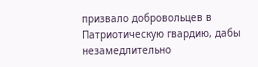призвало добровольцев в Патриотическую гвардию, дабы незамедлительно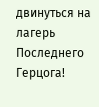двинуться на лагерь Последнего Герцога!